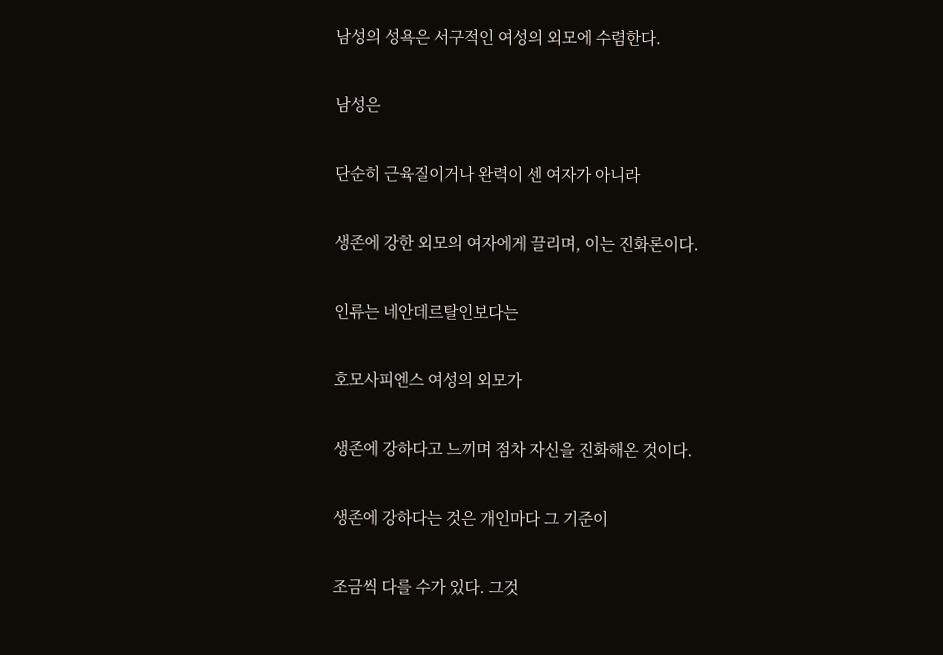남성의 성욕은 서구적인 여성의 외모에 수렴한다.

남성은

단순히 근육질이거나 완력이 센 여자가 아니라

생존에 강한 외모의 여자에게 끌리며, 이는 진화론이다.

인류는 네안데르탈인보다는

호모사피엔스 여성의 외모가

생존에 강하다고 느끼며 점차 자신을 진화해온 것이다.

생존에 강하다는 것은 개인마다 그 기준이

조금씩 다를 수가 있다. 그것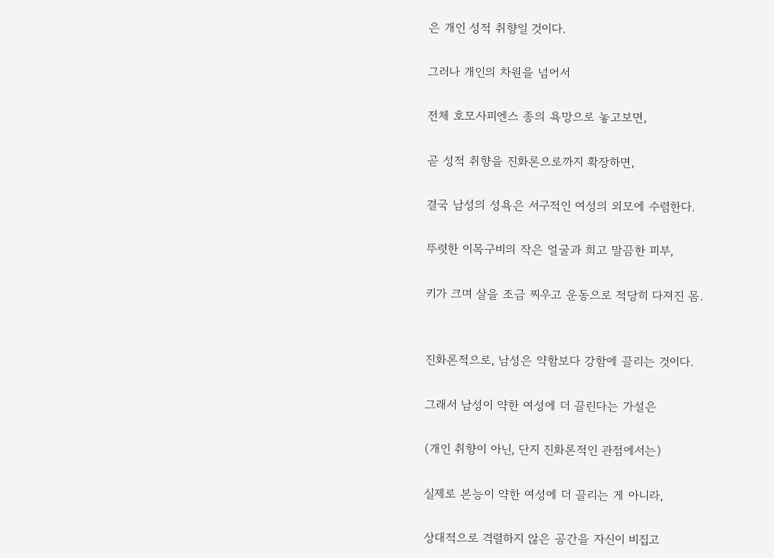은 개인 성적 취향일 것이다.

그러나 개인의 차원을 넘어서

전체 호모사피엔스 종의 욕망으로 놓고보면,

곧 성적 취향을 진화론으로까지 확장하면,

결국 남성의 성욕은 서구적인 여성의 외모에 수렴한다.

뚜렷한 이목구비의 작은 얼굴과 희고 말끔한 피부,

키가 크며 살을 조금 찌우고 운동으로 적당히 다져진 몸.


진화론적으로, 남성은 약함보다 강함에 끌리는 것이다.

그래서 남성이 약한 여성에 더 끌린다는 가설은

(개인 취향이 아닌, 단지 진화론적인 관점에서는)

실제로 본능이 약한 여성에 더 끌리는 게 아니라,

상대적으로 격렬하지 않은 공간을 자신이 비집고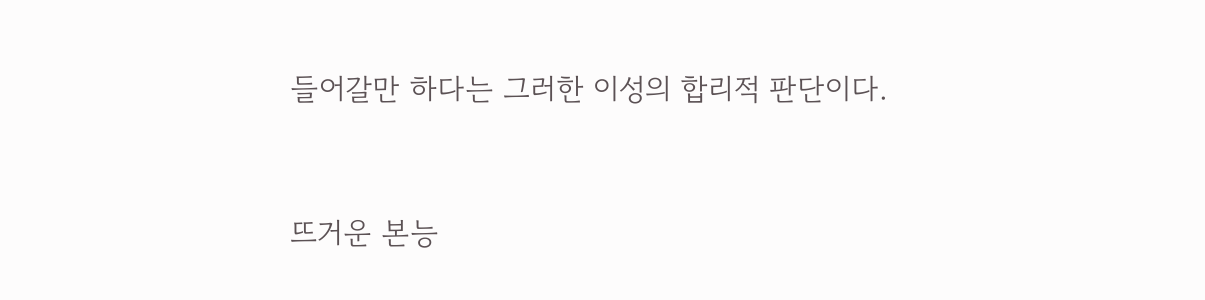들어갈만 하다는 그러한 이성의 합리적 판단이다.


뜨거운 본능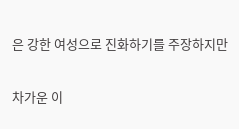은 강한 여성으로 진화하기를 주장하지만

차가운 이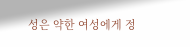성은 약한 여성에게 정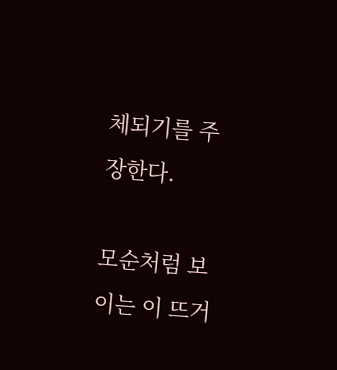체되기를 주장한다.

모순처럼 보이는 이 뜨거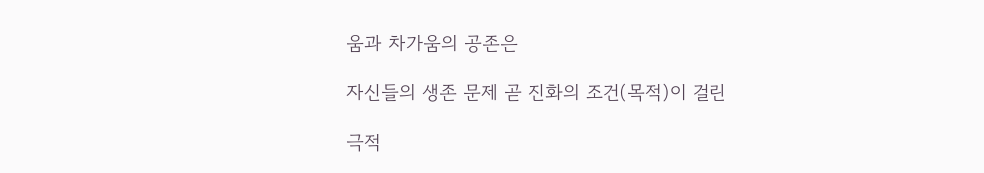움과 차가움의 공존은

자신들의 생존 문제 곧 진화의 조건(목적)이 걸린

극적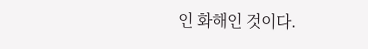인 화해인 것이다.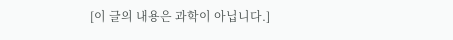[이 글의 내용은 과학이 아닙니다.]